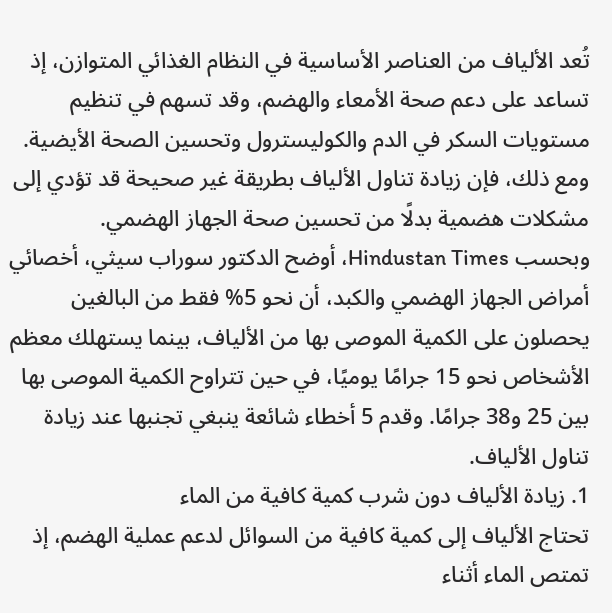تُعد الألياف من العناصر الأساسية في النظام الغذائي المتوازن، إذ تساعد على دعم صحة الأمعاء والهضم، وقد تسهم في تنظيم مستويات السكر في الدم والكوليسترول وتحسين الصحة الأيضية. ومع ذلك، فإن زيادة تناول الألياف بطريقة غير صحيحة قد تؤدي إلى مشكلات هضمية بدلًا من تحسين صحة الجهاز الهضمي.
وبحسب Hindustan Times، أوضح الدكتور سوراب سيثي، أخصائي أمراض الجهاز الهضمي والكبد، أن نحو 5% فقط من البالغين يحصلون على الكمية الموصى بها من الألياف، بينما يستهلك معظم الأشخاص نحو 15 جرامًا يوميًا، في حين تتراوح الكمية الموصى بها بين 25 و38 جرامًا. وقدم 5 أخطاء شائعة ينبغي تجنبها عند زيادة تناول الألياف.
1. زيادة الألياف دون شرب كمية كافية من الماء
تحتاج الألياف إلى كمية كافية من السوائل لدعم عملية الهضم، إذ تمتص الماء أثناء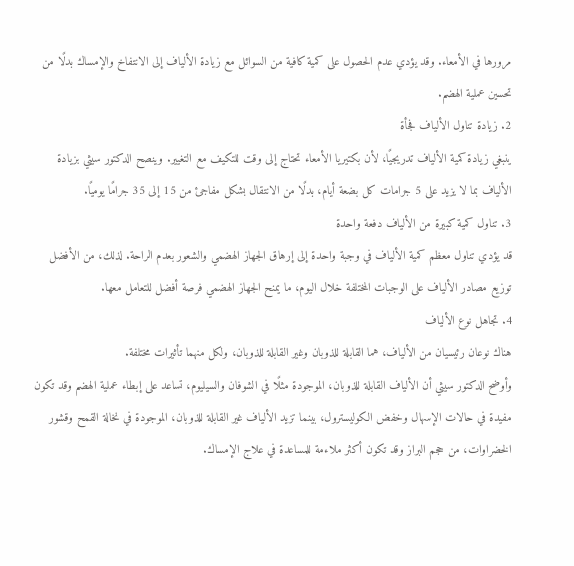مرورها في الأمعاء. وقد يؤدي عدم الحصول على كمية كافية من السوائل مع زيادة الألياف إلى الانتفاخ والإمساك بدلًا من تحسين عملية الهضم.
2. زيادة تناول الألياف فجأة
ينبغي زيادة كمية الألياف تدريجيًا، لأن بكتيريا الأمعاء تحتاج إلى وقت للتكيف مع التغيير. وينصح الدكتور سيثي بزيادة الألياف بما لا يزيد على 5 جرامات كل بضعة أيام، بدلًا من الانتقال بشكل مفاجئ من 15 إلى 35 جرامًا يوميًا.
3. تناول كمية كبيرة من الألياف دفعة واحدة
قد يؤدي تناول معظم كمية الألياف في وجبة واحدة إلى إرهاق الجهاز الهضمي والشعور بعدم الراحة. لذلك، من الأفضل توزيع مصادر الألياف على الوجبات المختلفة خلال اليوم، ما يمنح الجهاز الهضمي فرصة أفضل للتعامل معها.
4. تجاهل نوع الألياف
هناك نوعان رئيسيان من الألياف، هما القابلة للذوبان وغير القابلة للذوبان، ولكل منهما تأثيرات مختلفة.
وأوضح الدكتور سيثي أن الألياف القابلة للذوبان، الموجودة مثلًا في الشوفان والسيليوم، تساعد على إبطاء عملية الهضم وقد تكون مفيدة في حالات الإسهال وخفض الكوليسترول، بينما تزيد الألياف غير القابلة للذوبان، الموجودة في نخالة القمح وقشور الخضراوات، من حجم البراز وقد تكون أكثر ملاءمة للمساعدة في علاج الإمساك.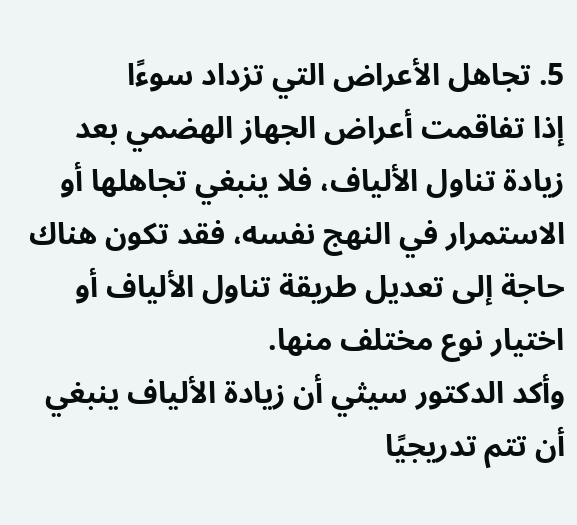5. تجاهل الأعراض التي تزداد سوءًا
إذا تفاقمت أعراض الجهاز الهضمي بعد زيادة تناول الألياف، فلا ينبغي تجاهلها أو الاستمرار في النهج نفسه، فقد تكون هناك حاجة إلى تعديل طريقة تناول الألياف أو اختيار نوع مختلف منها.
وأكد الدكتور سيثي أن زيادة الألياف ينبغي أن تتم تدريجيًا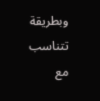وبطريقة تتناسب مع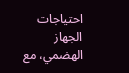احتياجات الجهاز الهضمي، مع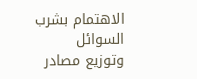الاهتمام بشرب السوائل وتوزيع مصادر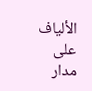الألياف على مدار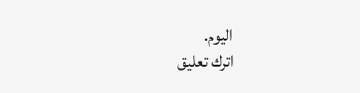اليوم.
اترك تعليق